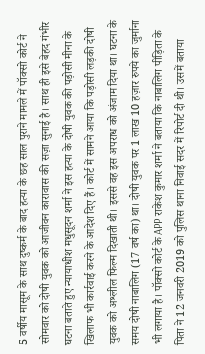5 वर्षीय मासूम के साथ दुष्कर्म के बाद हत्या के छह साल पुराने मामले में पॉक्सो कोर्ट ने सोमवार को दोषी युवक को आजीवन कारावास की सज़ा सुनाई है। साथ ही इसे बेहद गंभीर घटना बताते हुए न्यायाधीश मधुसूदन शर्मा ने इस हत्या के दोषी युवक की पड़ोसी मीना के खिलाफ भी कार्रवाई करने के आदेश दिए हैं। कोर्ट में सामने आया कि पड़ोसी लड़की दोषी युवक को अश्लील फिल्म दिखाती थी। इससे वह इस अपराध को अंजाम दिया था। घटना के समय दोषी नाबालिग (17 वर्ष का) था। दोषी युवक पर 1 लाख 10 हज़ार रुपये का जुर्माना भी लगाया है। पॉक्सो कोर्ट के APP राकेश कुमार शर्मा ने बताया कि नाबालिग पीड़िता के पिता ने 12 जनवरी 2019 को पुलिस थाना निवाई सदर में रिपोर्ट दी थी। उसमें बताया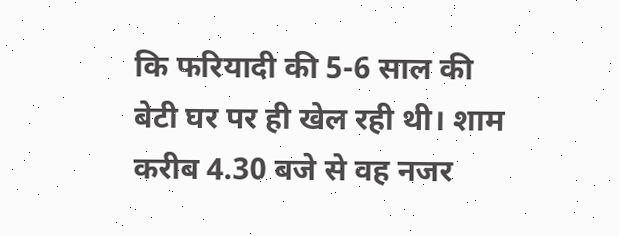कि फरियादी की 5-6 साल की बेटी घर पर ही खेल रही थी। शाम करीब 4.30 बजे से वह नजर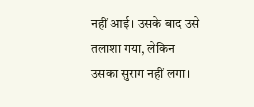नहीं आई। उसके बाद उसे तलाशा गया, लेकिन उसका सुराग नहीं लगा।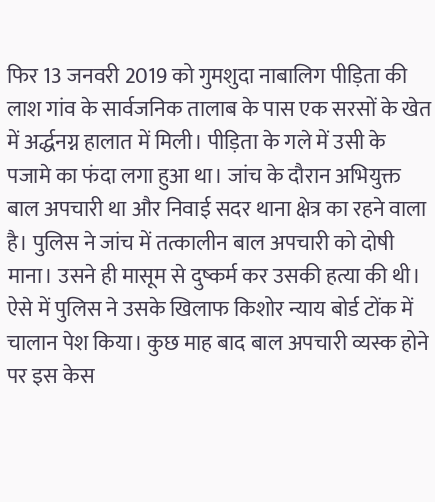फिर 13 जनवरी 2019 को गुमशुदा नाबालिग पीड़िता की लाश गांव के सार्वजनिक तालाब के पास एक सरसों के खेत में अर्द्धनग्न हालात में मिली। पीड़िता के गले में उसी के पजामे का फंदा लगा हुआ था। जांच के दौरान अभियुक्त बाल अपचारी था और निवाई सदर थाना क्षेत्र का रहने वाला है। पुलिस ने जांच में तत्कालीन बाल अपचारी को दोषी माना। उसने ही मासूम से दुष्कर्म कर उसकी हत्या की थी। ऐसे में पुलिस ने उसके खिलाफ किशोर न्याय बोर्ड टोंक में चालान पेश किया। कुछ माह बाद बाल अपचारी व्यस्क होने पर इस केस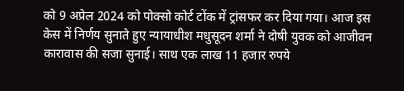को 9 अप्रेल 2024 को पोक्सो कोर्ट टोंक में ट्रांसफर कर दिया गया। आज इस केस में निर्णय सुनाते हुए न्यायाधीश मधुसूदन शर्मा ने दोषी युवक को आजीवन कारावास की सजा सुनाई। साथ एक लाख 11 हजार रुपये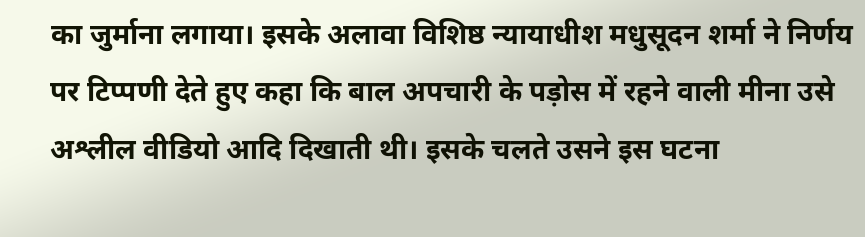का जुर्माना लगाया। इसके अलावा विशिष्ठ न्यायाधीश मधुसूदन शर्मा ने निर्णय पर टिप्पणी देते हुए कहा कि बाल अपचारी के पड़ोस में रहने वाली मीना उसे अश्लील वीडियो आदि दिखाती थी। इसके चलते उसने इस घटना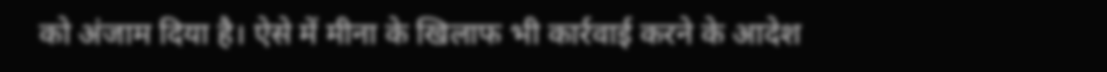को अंजाम दिया है। ऐसे में मीना के खिलाफ भी कार्रवाई करने के आदेश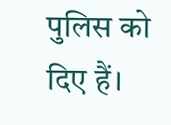पुलिस को दिए हैं।